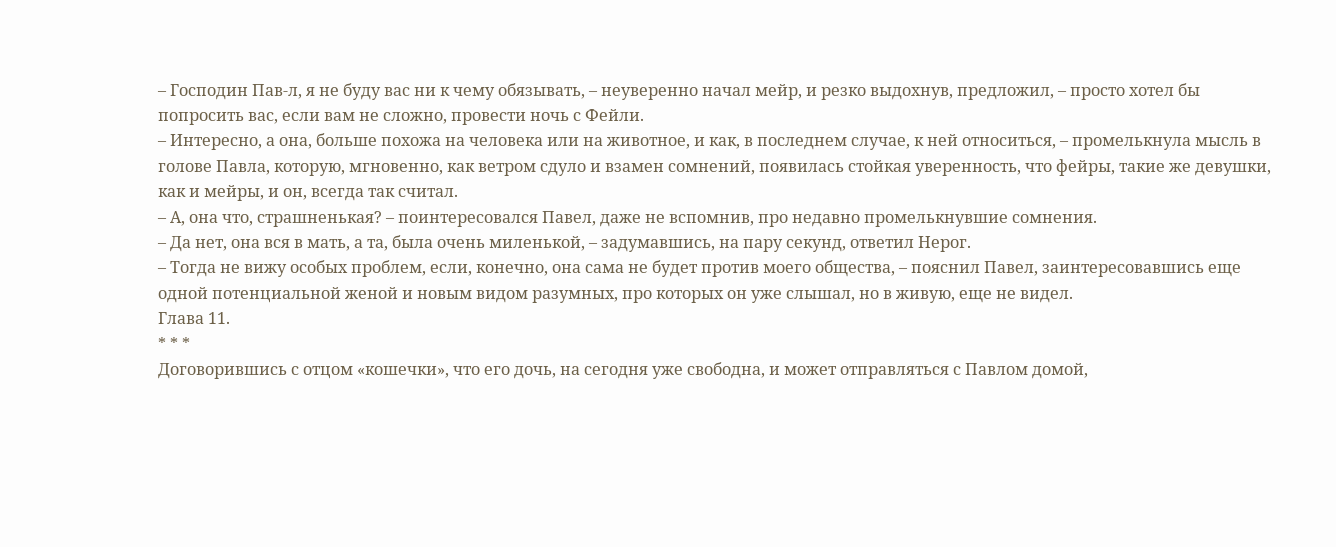– Господин Пав-л, я не буду вас ни к чему обязывать, – неуверенно начал мейр, и резко выдохнув, предложил, – просто хотел бы попросить вас, если вам не сложно, провести ночь с Фейли.
– Интересно, а она, больше похожа на человека или на животное, и как, в последнем случае, к ней относиться, – промелькнула мысль в голове Павла, которую, мгновенно, как ветром сдуло и взамен сомнений, появилась стойкая уверенность, что фейры, такие же девушки, как и мейры, и он, всегда так считал.
– А, она что, страшненькая? – поинтересовался Павел, даже не вспомнив, про недавно промелькнувшие сомнения.
– Да нет, она вся в мать, а та, была очень миленькой, – задумавшись, на пару секунд, ответил Нерог.
– Тогда не вижу особых проблем, если, конечно, она сама не будет против моего общества, – пояснил Павел, заинтересовавшись еще одной потенциальной женой и новым видом разумных, про которых он уже слышал, но в живую, еще не видел.
Глава 11.
* * *
Договорившись с отцом «кошечки», что его дочь, на сегодня уже свободна, и может отправляться с Павлом домой,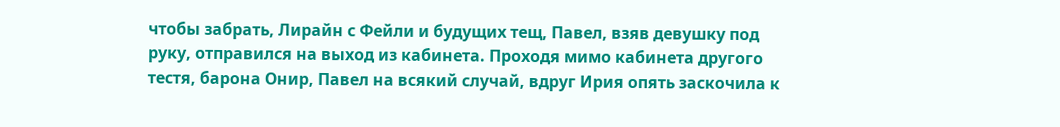чтобы забрать, Лирайн с Фейли и будущих тещ, Павел, взяв девушку под руку, отправился на выход из кабинета. Проходя мимо кабинета другого тестя, барона Онир, Павел на всякий случай, вдруг Ирия опять заскочила к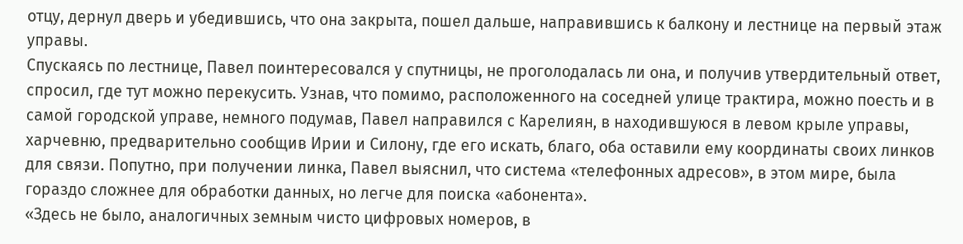отцу, дернул дверь и убедившись, что она закрыта, пошел дальше, направившись к балкону и лестнице на первый этаж управы.
Спускаясь по лестнице, Павел поинтересовался у спутницы, не проголодалась ли она, и получив утвердительный ответ, спросил, где тут можно перекусить. Узнав, что помимо, расположенного на соседней улице трактира, можно поесть и в самой городской управе, немного подумав, Павел направился с Карелиян, в находившуюся в левом крыле управы, харчевню, предварительно сообщив Ирии и Силону, где его искать, благо, оба оставили ему координаты своих линков для связи. Попутно, при получении линка, Павел выяснил, что система «телефонных адресов», в этом мире, была гораздо сложнее для обработки данных, но легче для поиска «абонента».
«Здесь не было, аналогичных земным чисто цифровых номеров, в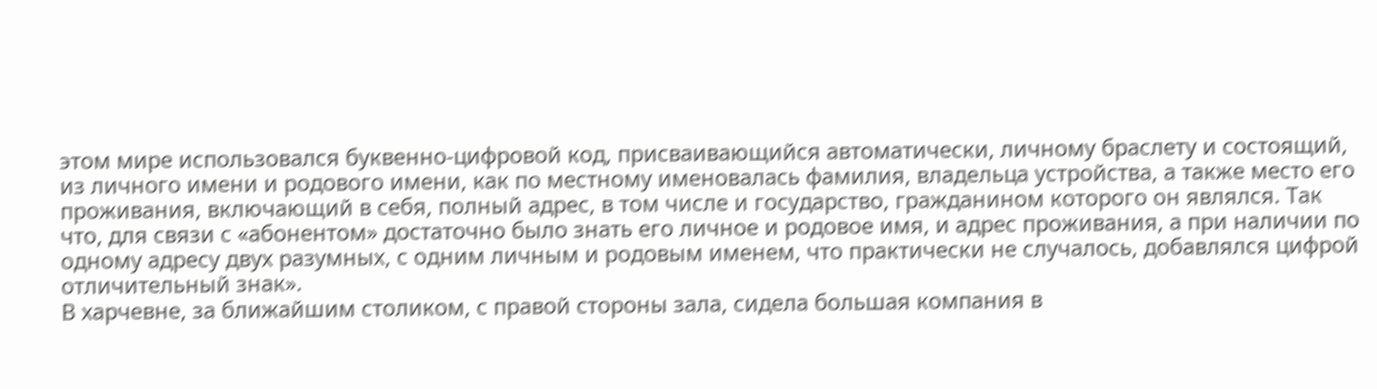этом мире использовался буквенно-цифровой код, присваивающийся автоматически, личному браслету и состоящий, из личного имени и родового имени, как по местному именовалась фамилия, владельца устройства, а также место его проживания, включающий в себя, полный адрес, в том числе и государство, гражданином которого он являлся. Так что, для связи с «абонентом» достаточно было знать его личное и родовое имя, и адрес проживания, а при наличии по одному адресу двух разумных, с одним личным и родовым именем, что практически не случалось, добавлялся цифрой отличительный знак».
В харчевне, за ближайшим столиком, с правой стороны зала, сидела большая компания в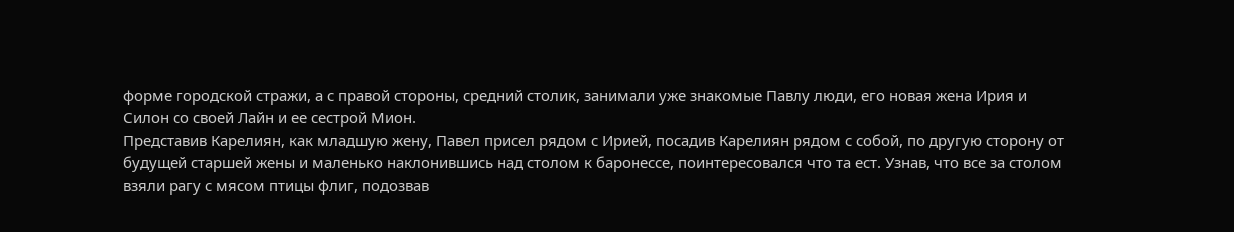форме городской стражи, а с правой стороны, средний столик, занимали уже знакомые Павлу люди, его новая жена Ирия и Силон со своей Лайн и ее сестрой Мион.
Представив Карелиян, как младшую жену, Павел присел рядом с Ирией, посадив Карелиян рядом с собой, по другую сторону от будущей старшей жены и маленько наклонившись над столом к баронессе, поинтересовался что та ест. Узнав, что все за столом взяли рагу с мясом птицы флиг, подозвав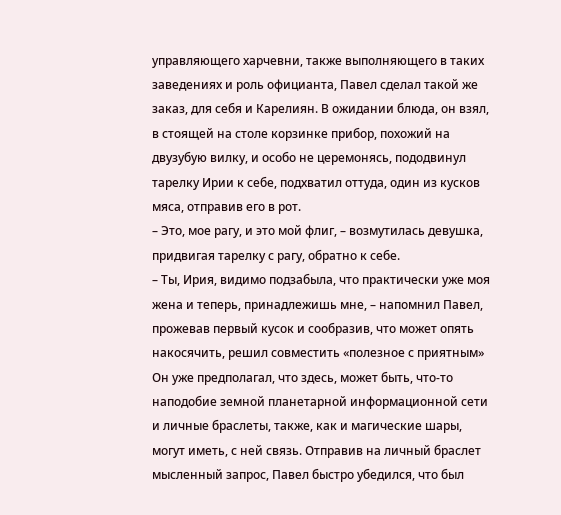управляющего харчевни, также выполняющего в таких заведениях и роль официанта, Павел сделал такой же заказ, для себя и Карелиян. В ожидании блюда, он взял, в стоящей на столе корзинке прибор, похожий на двузубую вилку, и особо не церемонясь, пододвинул тарелку Ирии к себе, подхватил оттуда, один из кусков мяса, отправив его в рот.
– Это, мое рагу, и это мой флиг, – возмутилась девушка, придвигая тарелку с рагу, обратно к себе.
– Ты, Ирия, видимо подзабыла, что практически уже моя жена и теперь, принадлежишь мне, – напомнил Павел, прожевав первый кусок и сообразив, что может опять накосячить, решил совместить «полезное с приятным»
Он уже предполагал, что здесь, может быть, что-то наподобие земной планетарной информационной сети и личные браслеты, также, как и магические шары, могут иметь, с ней связь. Отправив на личный браслет мысленный запрос, Павел быстро убедился, что был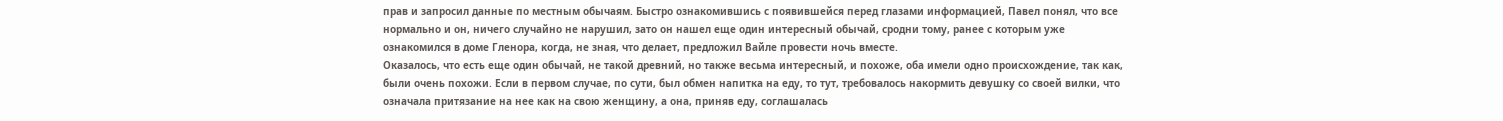прав и запросил данные по местным обычаям. Быстро ознакомившись с появившейся перед глазами информацией, Павел понял, что все нормально и он, ничего случайно не нарушил, зато он нашел еще один интересный обычай, сродни тому, ранее с которым уже ознакомился в доме Гленора, когда, не зная, что делает, предложил Вайле провести ночь вместе.
Оказалось, что есть еще один обычай, не такой древний, но также весьма интересный, и похоже, оба имели одно происхождение, так как, были очень похожи. Если в первом случае, по сути, был обмен напитка на еду, то тут, требовалось накормить девушку со своей вилки, что означала притязание на нее как на свою женщину, а она, приняв еду, соглашалась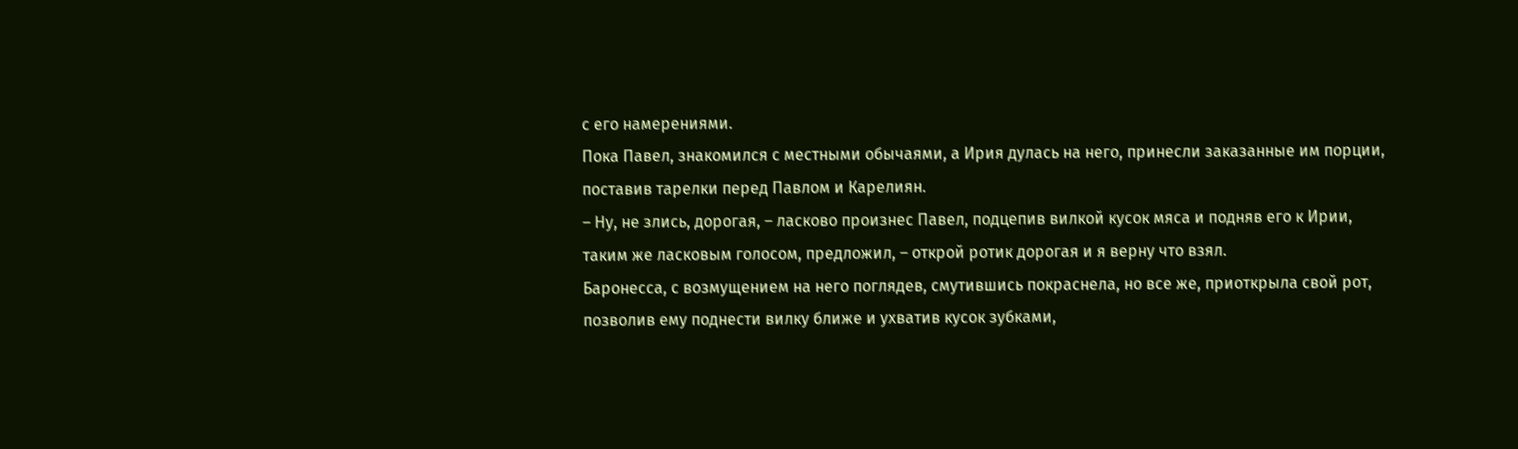с его намерениями.
Пока Павел, знакомился с местными обычаями, а Ирия дулась на него, принесли заказанные им порции, поставив тарелки перед Павлом и Карелиян.
– Ну, не злись, дорогая, – ласково произнес Павел, подцепив вилкой кусок мяса и подняв его к Ирии, таким же ласковым голосом, предложил, – открой ротик дорогая и я верну что взял.
Баронесса, с возмущением на него поглядев, смутившись покраснела, но все же, приоткрыла свой рот, позволив ему поднести вилку ближе и ухватив кусок зубками,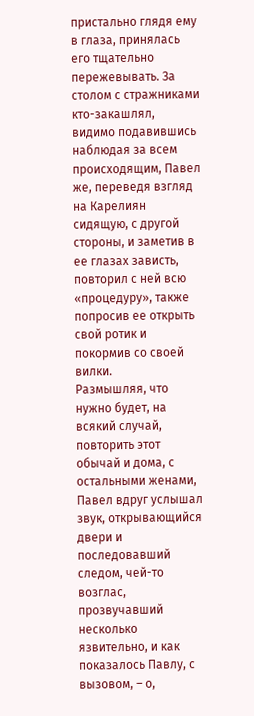пристально глядя ему в глаза, принялась его тщательно пережевывать. За столом с стражниками кто-закашлял, видимо подавившись наблюдая за всем происходящим, Павел же, переведя взгляд на Карелиян сидящую, с другой стороны, и заметив в ее глазах зависть, повторил с ней всю «процедуру», также попросив ее открыть свой ротик и покормив со своей вилки.
Размышляя, что нужно будет, на всякий случай, повторить этот обычай и дома, с остальными женами, Павел вдруг услышал звук, открывающийся двери и последовавший следом, чей-то возглас, прозвучавший несколько язвительно, и как показалось Павлу, с вызовом, – о,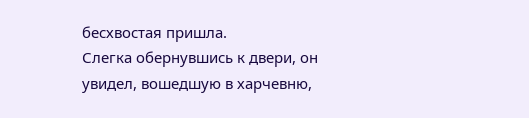бесхвостая пришла.
Слегка обернувшись к двери, он увидел, вошедшую в харчевню,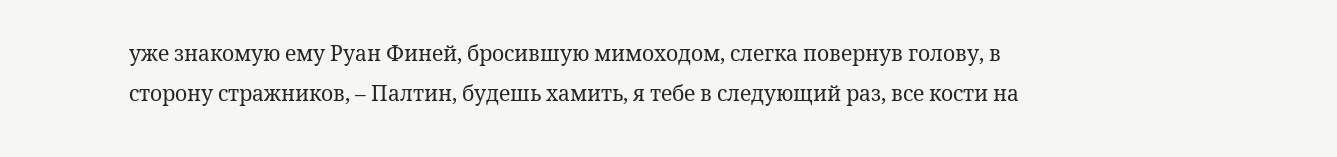уже знакомую ему Руан Финей, бросившую мимоходом, слегка повернув голову, в сторону стражников, – Палтин, будешь хамить, я тебе в следующий раз, все кости на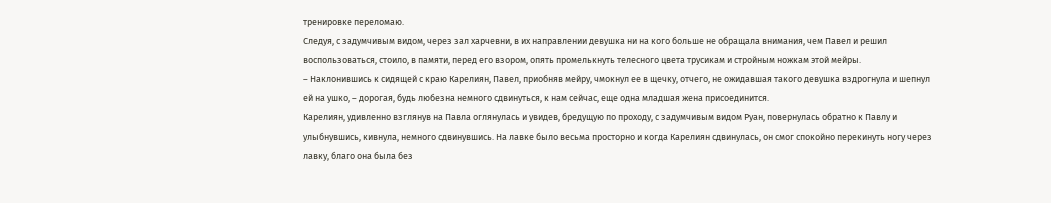тренировке переломаю.
Следуя, с задумчивым видом, через зал харчевни, в их направлении девушка ни на кого больше не обращала внимания, чем Павел и решил воспользоваться, стоило, в памяти, перед его взором, опять промелькнуть телесного цвета трусикам и стройным ножкам этой мейры.
– Наклонившись к сидящей с краю Карелиян, Павел, приобняв мейру, чмокнул ее в щечку, отчего, не ожидавшая такого девушка вздрогнула и шепнул ей на ушко, – дорогая, будь любезна немного сдвинуться, к нам сейчас, еще одна младшая жена присоединится.
Карелиян, удивленно взглянув на Павла оглянулась и увидев, бредущую по проходу, с задумчивым видом Руан, повернулась обратно к Павлу и улыбнувшись, кивнула, немного сдвинувшись. На лавке было весьма просторно и когда Карелиян сдвинулась, он смог спокойно перекинуть ногу через лавку, благо она была без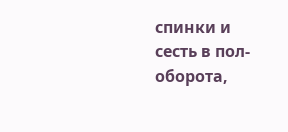спинки и сесть в пол-оборота,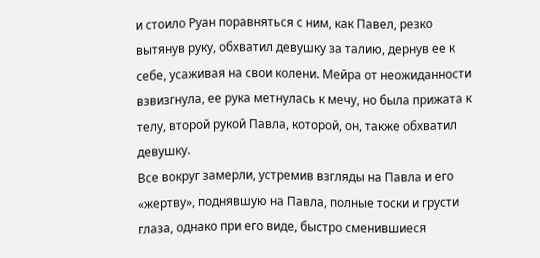и стоило Руан поравняться с ним, как Павел, резко вытянув руку, обхватил девушку за талию, дернув ее к себе, усаживая на свои колени. Мейра от неожиданности взвизгнула, ее рука метнулась к мечу, но была прижата к телу, второй рукой Павла, которой, он, также обхватил девушку.
Все вокруг замерли, устремив взгляды на Павла и его «жертву», поднявшую на Павла, полные тоски и грусти глаза, однако при его виде, быстро сменившиеся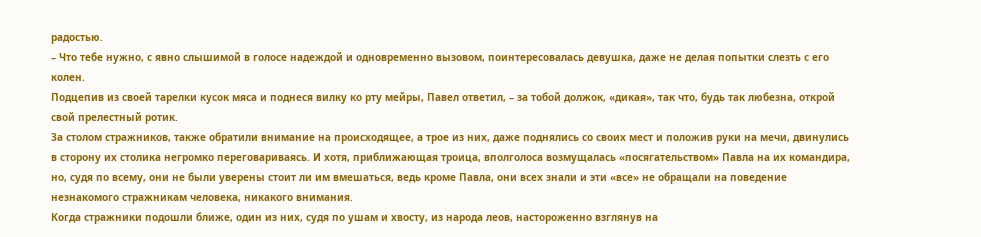радостью.
– Что тебе нужно, с явно слышимой в голосе надеждой и одновременно вызовом, поинтересовалась девушка, даже не делая попытки слезть с его колен.
Подцепив из своей тарелки кусок мяса и поднеся вилку ко рту мейры, Павел ответил, – за тобой должок, «дикая», так что, будь так любезна, открой свой прелестный ротик.
За столом стражников, также обратили внимание на происходящее, а трое из них, даже поднялись со своих мест и положив руки на мечи, двинулись в сторону их столика негромко переговариваясь. И хотя, приближающая троица, вполголоса возмущалась «посягательством» Павла на их командира, но, судя по всему, они не были уверены стоит ли им вмешаться, ведь кроме Павла, они всех знали и эти «все» не обращали на поведение незнакомого стражникам человека, никакого внимания.
Когда стражники подошли ближе, один из них, судя по ушам и хвосту, из народа леов, настороженно взглянув на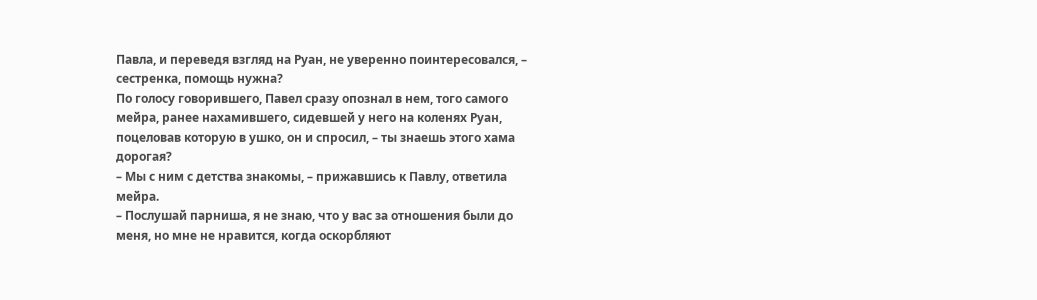Павла, и переведя взгляд на Руан, не уверенно поинтересовался, – сестренка, помощь нужна?
По голосу говорившего, Павел сразу опознал в нем, того самого мейра, ранее нахамившего, сидевшей у него на коленях Руан, поцеловав которую в ушко, он и спросил, – ты знаешь этого хама дорогая?
– Мы с ним с детства знакомы, – прижавшись к Павлу, ответила мейра.
– Послушай парниша, я не знаю, что у вас за отношения были до меня, но мне не нравится, когда оскорбляют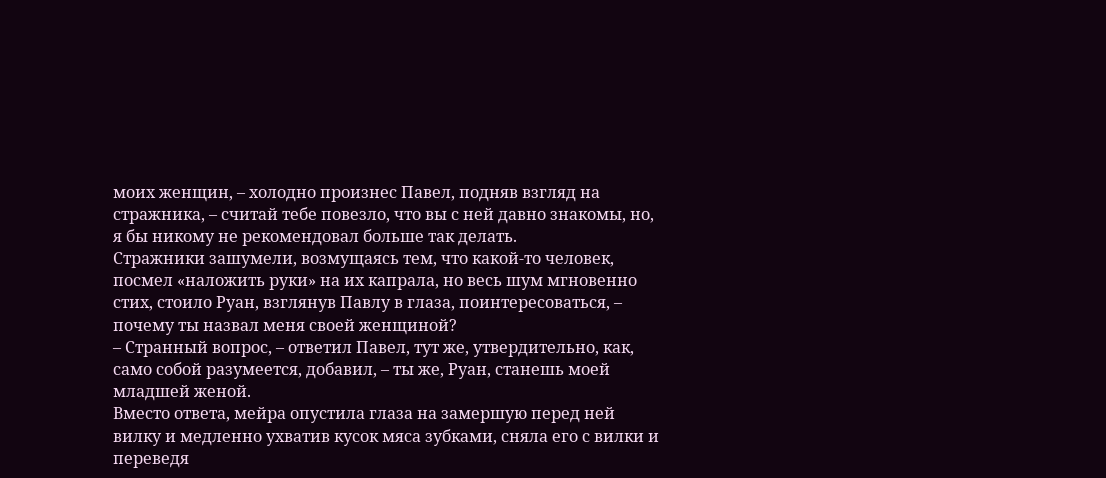моих женщин, – холодно произнес Павел, подняв взгляд на стражника, – считай тебе повезло, что вы с ней давно знакомы, но, я бы никому не рекомендовал больше так делать.
Стражники зашумели, возмущаясь тем, что какой-то человек, посмел «наложить руки» на их капрала, но весь шум мгновенно стих, стоило Руан, взглянув Павлу в глаза, поинтересоваться, – почему ты назвал меня своей женщиной?
– Странный вопрос, – ответил Павел, тут же, утвердительно, как, само собой разумеется, добавил, – ты же, Руан, станешь моей младшей женой.
Вместо ответа, мейра опустила глаза на замершую перед ней вилку и медленно ухватив кусок мяса зубками, сняла его с вилки и переведя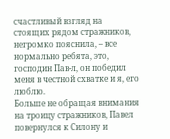счастливый взгляд на стоящих рядом стражников, негромко пояснила, – все нормально ребята, это, господин Пав-л, он победил меня в честной схватке и я, его люблю.
Больше не обращая внимания на троицу стражников, Павел повернулся к Силону и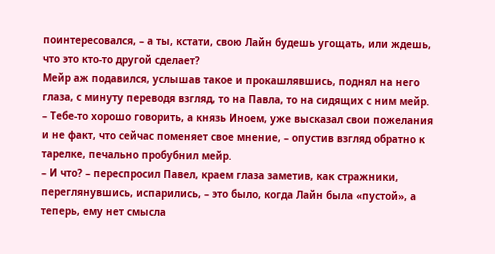поинтересовался, – а ты, кстати, свою Лайн будешь угощать, или ждешь, что это кто-то другой сделает?
Мейр аж подавился, услышав такое и прокашлявшись, поднял на него глаза, с минуту переводя взгляд, то на Павла, то на сидящих с ним мейр.
– Тебе-то хорошо говорить, а князь Иноем, уже высказал свои пожелания и не факт, что сейчас поменяет свое мнение, – опустив взгляд обратно к тарелке, печально пробубнил мейр.
– И что? – переспросил Павел, краем глаза заметив, как стражники, переглянувшись, испарились, – это было, когда Лайн была «пустой», а теперь, ему нет смысла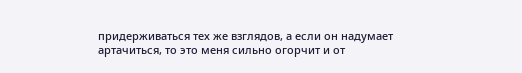придерживаться тех же взглядов, а если он надумает артачиться, то это меня сильно огорчит и от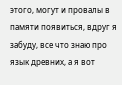этого, могут и провалы в памяти появиться, вдруг я забуду, все что знаю про язык древних, а я вот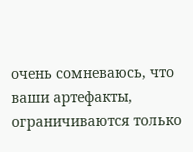очень сомневаюсь, что ваши артефакты, ограничиваются только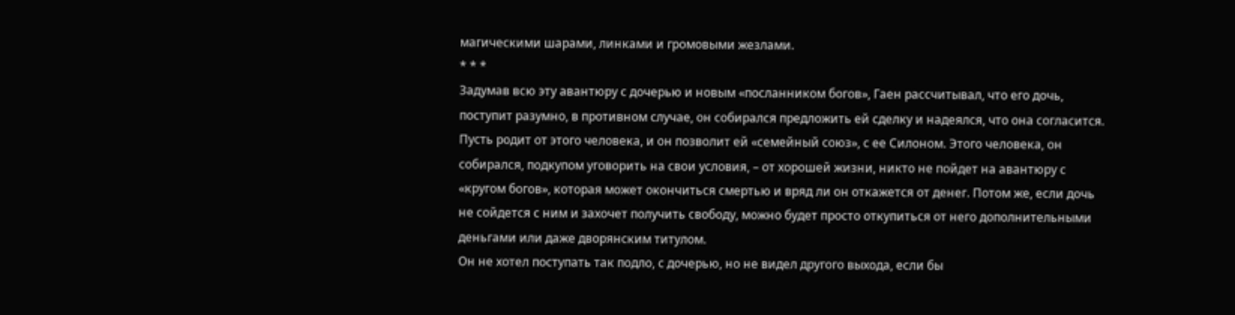магическими шарами, линками и громовыми жезлами.
* * *
Задумав всю эту авантюру с дочерью и новым «посланником богов», Гаен рассчитывал, что его дочь, поступит разумно, в противном случае, он собирался предложить ей сделку и надеялся, что она согласится. Пусть родит от этого человека, и он позволит ей «семейный союз», с ее Силоном. Этого человека, он собирался, подкупом уговорить на свои условия, – от хорошей жизни, никто не пойдет на авантюру с «кругом богов», которая может окончиться смертью и вряд ли он откажется от денег. Потом же, если дочь не сойдется с ним и захочет получить свободу, можно будет просто откупиться от него дополнительными деньгами или даже дворянским титулом.
Он не хотел поступать так подло, с дочерью, но не видел другого выхода, если бы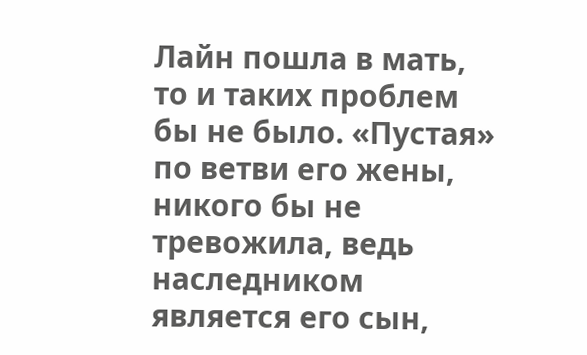Лайн пошла в мать, то и таких проблем бы не было. «Пустая» по ветви его жены, никого бы не тревожила, ведь наследником является его сын,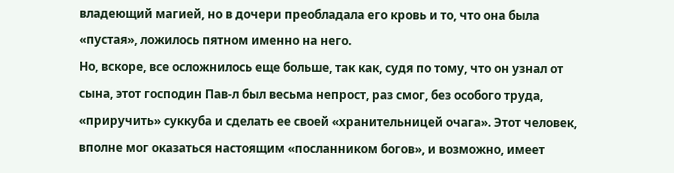владеющий магией, но в дочери преобладала его кровь и то, что она была «пустая», ложилось пятном именно на него.
Но, вскоре, все осложнилось еще больше, так как, судя по тому, что он узнал от сына, этот господин Пав-л был весьма непрост, раз смог, без особого труда, «приручить» суккуба и сделать ее своей «хранительницей очага». Этот человек, вполне мог оказаться настоящим «посланником богов», и возможно, имеет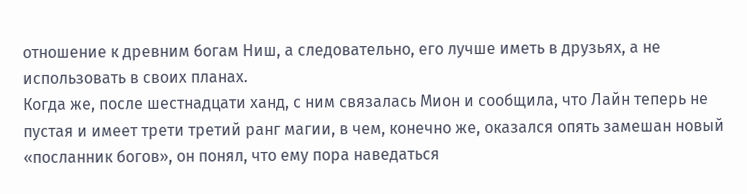отношение к древним богам Ниш, а следовательно, его лучше иметь в друзьях, а не использовать в своих планах.
Когда же, после шестнадцати ханд, с ним связалась Мион и сообщила, что Лайн теперь не пустая и имеет трети третий ранг магии, в чем, конечно же, оказался опять замешан новый «посланник богов», он понял, что ему пора наведаться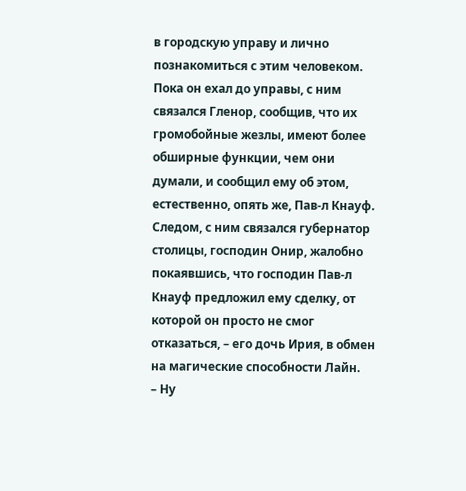в городскую управу и лично познакомиться с этим человеком.
Пока он ехал до управы, с ним связался Гленор, сообщив, что их громобойные жезлы, имеют более обширные функции, чем они думали, и сообщил ему об этом, естественно, опять же, Пав-л Кнауф. Следом, с ним связался губернатор столицы, господин Онир, жалобно покаявшись, что господин Пав-л Кнауф предложил ему сделку, от которой он просто не смог отказаться, – его дочь Ирия, в обмен на магические способности Лайн.
– Ну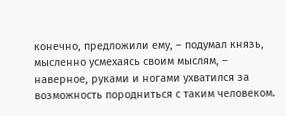конечно, предложили ему, – подумал князь, мысленно усмехаясь своим мыслям, – наверное, руками и ногами ухватился за возможность породниться с таким человеком.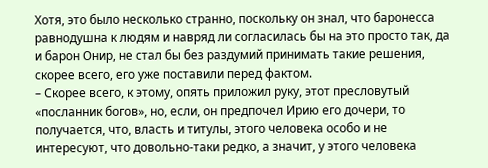Хотя, это было несколько странно, поскольку он знал, что баронесса равнодушна к людям и навряд ли согласилась бы на это просто так, да и барон Онир, не стал бы без раздумий принимать такие решения, скорее всего, его уже поставили перед фактом.
– Скорее всего, к этому, опять приложил руку, этот пресловутый «посланник богов», но, если, он предпочел Ирию его дочери, то получается, что, власть и титулы, этого человека особо и не интересуют, что довольно-таки редко, а значит, у этого человека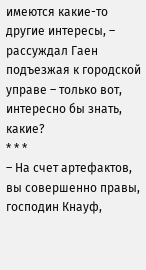имеются какие-то другие интересы, – рассуждал Гаен подъезжая к городской управе – только вот, интересно бы знать, какие?
* * *
– На счет артефактов, вы совершенно правы, господин Кнауф,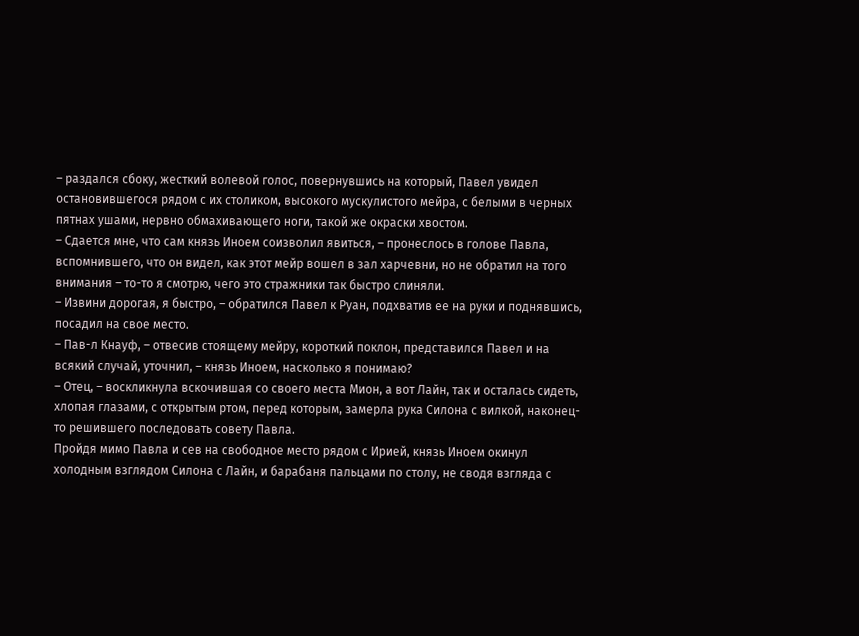– раздался сбоку, жесткий волевой голос, повернувшись на который, Павел увидел остановившегося рядом с их столиком, высокого мускулистого мейра, с белыми в черных пятнах ушами, нервно обмахивающего ноги, такой же окраски хвостом.
– Сдается мне, что сам князь Иноем соизволил явиться, – пронеслось в голове Павла, вспомнившего, что он видел, как этот мейр вошел в зал харчевни, но не обратил на того внимания – то-то я смотрю, чего это стражники так быстро слиняли.
– Извини дорогая, я быстро, – обратился Павел к Руан, подхватив ее на руки и поднявшись, посадил на свое место.
– Пав-л Кнауф, – отвесив стоящему мейру, короткий поклон, представился Павел и на всякий случай, уточнил, – князь Иноем, насколько я понимаю?
– Отец, – воскликнула вскочившая со своего места Мион, а вот Лайн, так и осталась сидеть, хлопая глазами, с открытым ртом, перед которым, замерла рука Силона с вилкой, наконец-то решившего последовать совету Павла.
Пройдя мимо Павла и сев на свободное место рядом с Ирией, князь Иноем окинул холодным взглядом Силона с Лайн, и барабаня пальцами по столу, не сводя взгляда с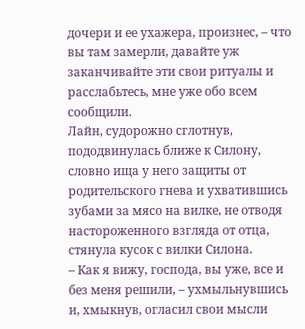дочери и ее ухажера, произнес, – что вы там замерли, давайте уж заканчивайте эти свои ритуалы и расслабьтесь, мне уже обо всем сообщили.
Лайн, судорожно сглотнув, пододвинулась ближе к Силону, словно ища у него защиты от родительского гнева и ухватившись зубами за мясо на вилке, не отводя настороженного взгляда от отца, стянула кусок с вилки Силона.
– Как я вижу, господа, вы уже, все и без меня решили, – ухмыльнувшись и, хмыкнув, огласил свои мысли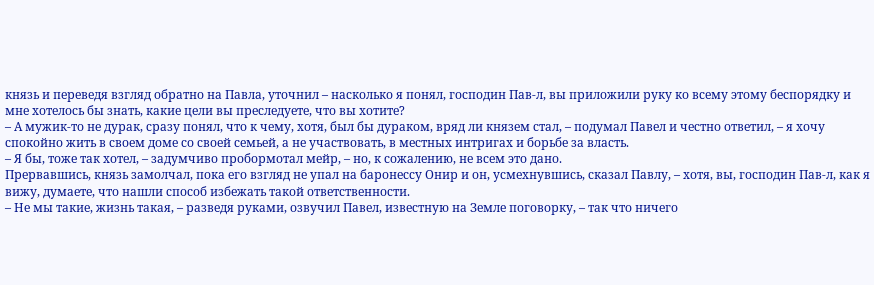князь и переведя взгляд обратно на Павла, уточнил – насколько я понял, господин Пав-л, вы приложили руку ко всему этому беспорядку и мне хотелось бы знать, какие цели вы преследуете, что вы хотите?
– А мужик-то не дурак, сразу понял, что к чему, хотя, был бы дураком, вряд ли князем стал, – подумал Павел и честно ответил, – я хочу спокойно жить в своем доме со своей семьей, а не участвовать, в местных интригах и борьбе за власть.
– Я бы, тоже так хотел, – задумчиво пробормотал мейр, – но, к сожалению, не всем это дано.
Прервавшись, князь замолчал, пока его взгляд не упал на баронессу Онир и он, усмехнувшись, сказал Павлу, – хотя, вы, господин Пав-л, как я вижу, думаете, что нашли способ избежать такой ответственности.
– Не мы такие, жизнь такая, – разведя руками, озвучил Павел, известную на Земле поговорку, – так что ничего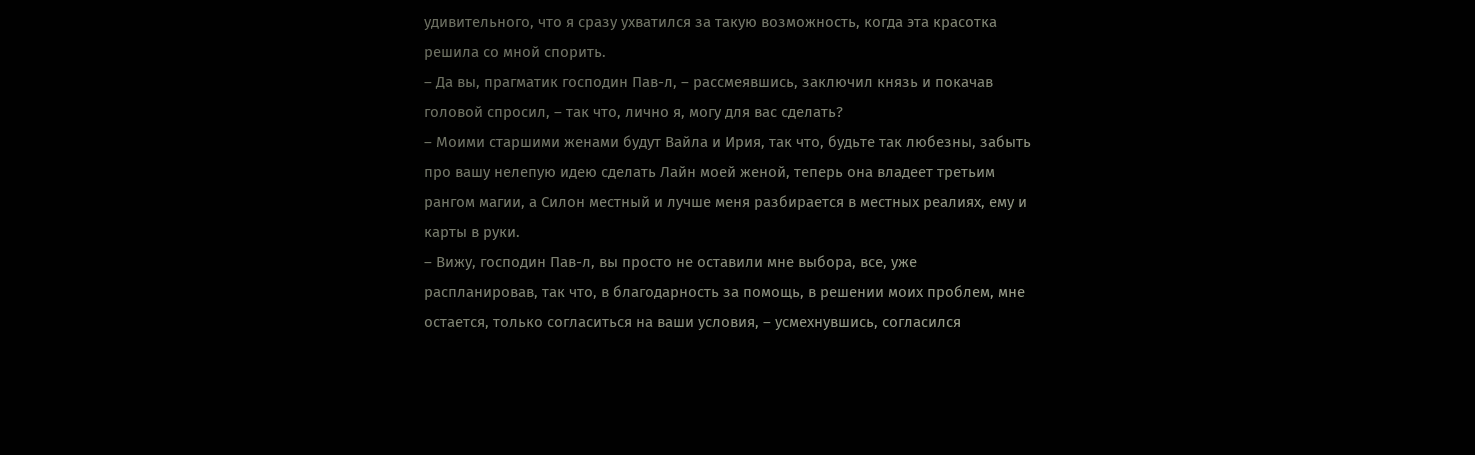удивительного, что я сразу ухватился за такую возможность, когда эта красотка решила со мной спорить.
– Да вы, прагматик господин Пав-л, – рассмеявшись, заключил князь и покачав головой спросил, – так что, лично я, могу для вас сделать?
– Моими старшими женами будут Вайла и Ирия, так что, будьте так любезны, забыть про вашу нелепую идею сделать Лайн моей женой, теперь она владеет третьим рангом магии, а Силон местный и лучше меня разбирается в местных реалиях, ему и карты в руки.
– Вижу, господин Пав-л, вы просто не оставили мне выбора, все, уже распланировав, так что, в благодарность за помощь, в решении моих проблем, мне остается, только согласиться на ваши условия, – усмехнувшись, согласился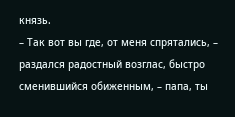князь.
– Так вот вы где, от меня спрятались, – раздался радостный возглас, быстро сменившийся обиженным, – папа, ты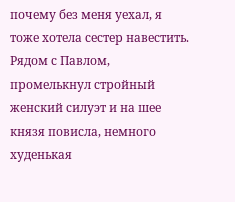почему без меня уехал, я тоже хотела сестер навестить.
Рядом с Павлом, промелькнул стройный женский силуэт и на шее князя повисла, немного худенькая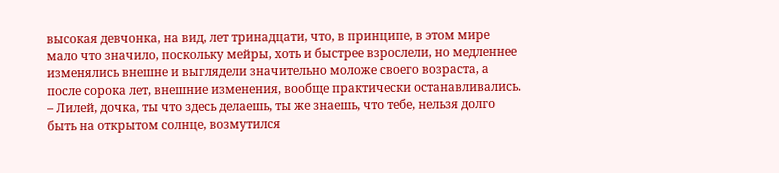высокая девчонка, на вид, лет тринадцати, что, в принципе, в этом мире мало что значило, поскольку мейры, хоть и быстрее взрослели, но медленнее изменялись внешне и выглядели значительно моложе своего возраста, а после сорока лет, внешние изменения, вообще практически останавливались.
– Лилей, дочка, ты что здесь делаешь, ты же знаешь, что тебе, нельзя долго быть на открытом солнце, возмутился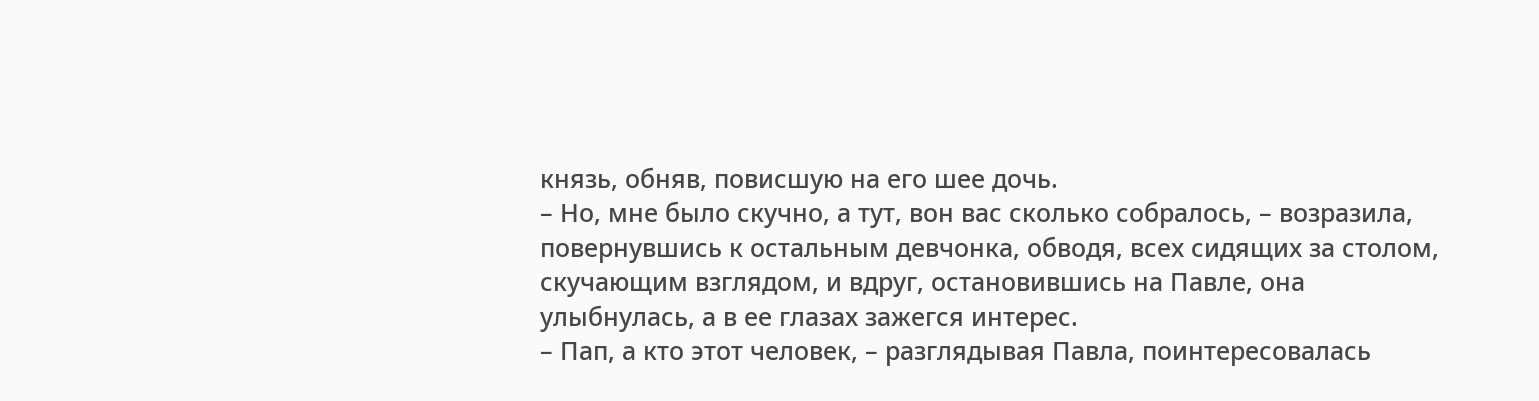князь, обняв, повисшую на его шее дочь.
– Но, мне было скучно, а тут, вон вас сколько собралось, – возразила, повернувшись к остальным девчонка, обводя, всех сидящих за столом, скучающим взглядом, и вдруг, остановившись на Павле, она улыбнулась, а в ее глазах зажегся интерес.
– Пап, а кто этот человек, – разглядывая Павла, поинтересовалась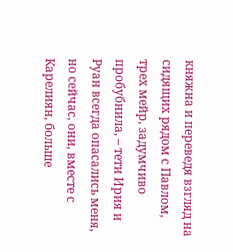княжна и переведя взгляд на сидящих рядом с Павлом, трех мейр, задумчиво пробубнила, – тети Ирия и Руан всегда опасались меня, но сейчас, они, вместе с Карелиян, больше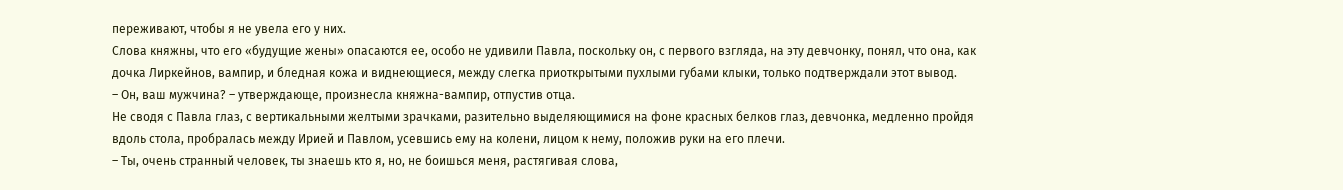переживают, чтобы я не увела его у них.
Слова княжны, что его «будущие жены» опасаются ее, особо не удивили Павла, поскольку он, с первого взгляда, на эту девчонку, понял, что она, как дочка Лиркейнов, вампир, и бледная кожа и виднеющиеся, между слегка приоткрытыми пухлыми губами клыки, только подтверждали этот вывод.
– Он, ваш мужчина? – утверждающе, произнесла княжна-вампир, отпустив отца.
Не сводя с Павла глаз, с вертикальными желтыми зрачками, разительно выделяющимися на фоне красных белков глаз, девчонка, медленно пройдя вдоль стола, пробралась между Ирией и Павлом, усевшись ему на колени, лицом к нему, положив руки на его плечи.
– Ты, очень странный человек, ты знаешь кто я, но, не боишься меня, растягивая слова,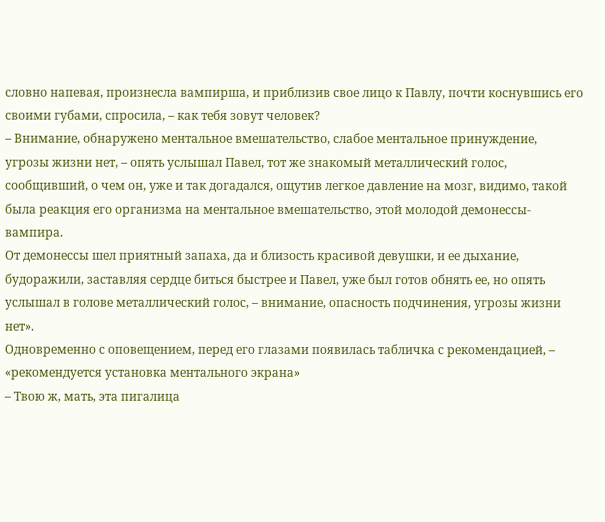словно напевая, произнесла вампирша, и приблизив свое лицо к Павлу, почти коснувшись его своими губами, спросила, – как тебя зовут человек?
– Внимание, обнаружено ментальное вмешательство, слабое ментальное принуждение, угрозы жизни нет, – опять услышал Павел, тот же знакомый металлический голос, сообщивший, о чем он, уже и так догадался, ощутив легкое давление на мозг, видимо, такой была реакция его организма на ментальное вмешательство, этой молодой демонессы-вампира.
От демонессы шел приятный запаха, да и близость красивой девушки, и ее дыхание, будоражили, заставляя сердце биться быстрее и Павел, уже был готов обнять ее, но опять услышал в голове металлический голос, – внимание, опасность подчинения, угрозы жизни нет».
Одновременно с оповещением, перед его глазами появилась табличка с рекомендацией, – «рекомендуется установка ментального экрана»
– Твою ж, мать, эта пигалица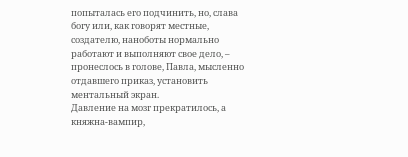попыталась его подчинить, но, слава богу или, как говорят местные, создателю, наноботы нормально работают и выполняют свое дело, – пронеслось в голове, Павла, мысленно отдавшего приказ, установить ментальный экран.
Давление на мозг прекратилось, а княжна-вампир,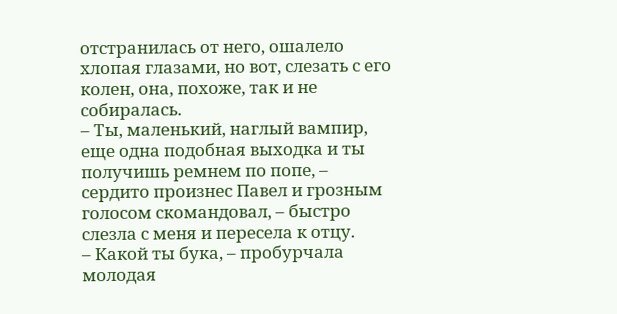отстранилась от него, ошалело хлопая глазами, но вот, слезать с его колен, она, похоже, так и не собиралась.
– Ты, маленький, наглый вампир, еще одна подобная выходка и ты получишь ремнем по попе, – сердито произнес Павел и грозным голосом скомандовал, – быстро слезла с меня и пересела к отцу.
– Какой ты бука, – пробурчала молодая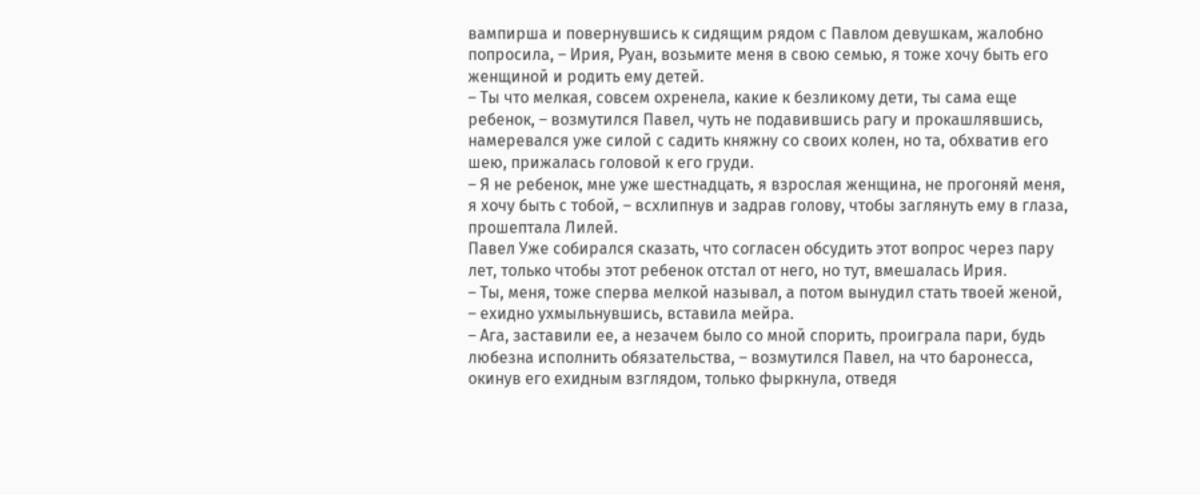вампирша и повернувшись к сидящим рядом с Павлом девушкам, жалобно попросила, – Ирия, Руан, возьмите меня в свою семью, я тоже хочу быть его женщиной и родить ему детей.
– Ты что мелкая, совсем охренела, какие к безликому дети, ты сама еще ребенок, – возмутился Павел, чуть не подавившись рагу и прокашлявшись, намеревался уже силой с садить княжну со своих колен, но та, обхватив его шею, прижалась головой к его груди.
– Я не ребенок, мне уже шестнадцать, я взрослая женщина, не прогоняй меня, я хочу быть с тобой, – всхлипнув и задрав голову, чтобы заглянуть ему в глаза, прошептала Лилей.
Павел Уже собирался сказать, что согласен обсудить этот вопрос через пару лет, только чтобы этот ребенок отстал от него, но тут, вмешалась Ирия.
– Ты, меня, тоже сперва мелкой называл, а потом вынудил стать твоей женой, – ехидно ухмыльнувшись, вставила мейра.
– Ага, заставили ее, а незачем было со мной спорить, проиграла пари, будь любезна исполнить обязательства, – возмутился Павел, на что баронесса, окинув его ехидным взглядом, только фыркнула, отведя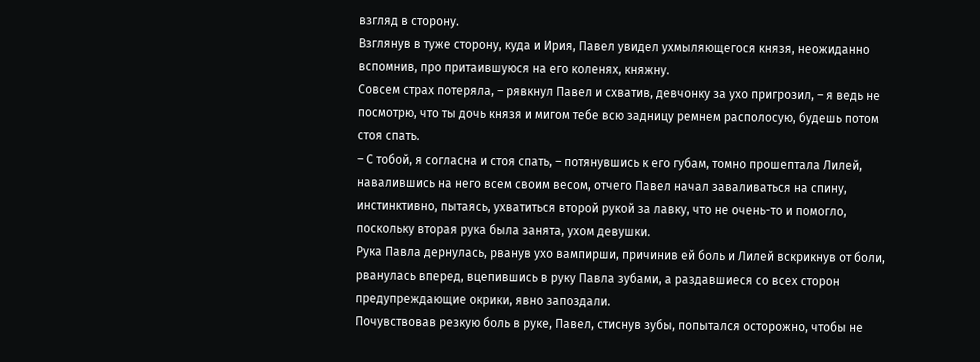взгляд в сторону.
Взглянув в туже сторону, куда и Ирия, Павел увидел ухмыляющегося князя, неожиданно вспомнив, про притаившуюся на его коленях, княжну.
Совсем страх потеряла, – рявкнул Павел и схватив, девчонку за ухо пригрозил, – я ведь не посмотрю, что ты дочь князя и мигом тебе всю задницу ремнем располосую, будешь потом стоя спать.
– С тобой, я согласна и стоя спать, – потянувшись к его губам, томно прошептала Лилей, навалившись на него всем своим весом, отчего Павел начал заваливаться на спину, инстинктивно, пытаясь, ухватиться второй рукой за лавку, что не очень-то и помогло, поскольку вторая рука была занята, ухом девушки.
Рука Павла дернулась, рванув ухо вампирши, причинив ей боль и Лилей вскрикнув от боли, рванулась вперед, вцепившись в руку Павла зубами, а раздавшиеся со всех сторон предупреждающие окрики, явно запоздали.
Почувствовав резкую боль в руке, Павел, стиснув зубы, попытался осторожно, чтобы не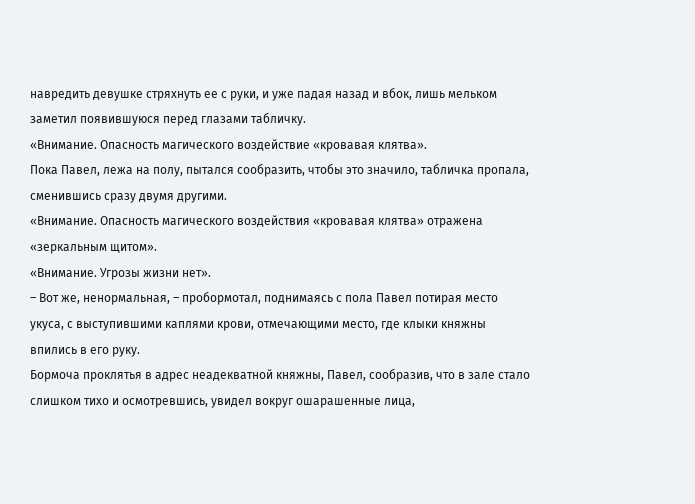навредить девушке стряхнуть ее с руки, и уже падая назад и вбок, лишь мельком заметил появившуюся перед глазами табличку.
«Внимание. Опасность магического воздействие «кровавая клятва».
Пока Павел, лежа на полу, пытался сообразить, чтобы это значило, табличка пропала, сменившись сразу двумя другими.
«Внимание. Опасность магического воздействия «кровавая клятва» отражена «зеркальным щитом».
«Внимание. Угрозы жизни нет».
– Вот же, ненормальная, – пробормотал, поднимаясь с пола Павел потирая место укуса, с выступившими каплями крови, отмечающими место, где клыки княжны впились в его руку.
Бормоча проклятья в адрес неадекватной княжны, Павел, сообразив, что в зале стало слишком тихо и осмотревшись, увидел вокруг ошарашенные лица,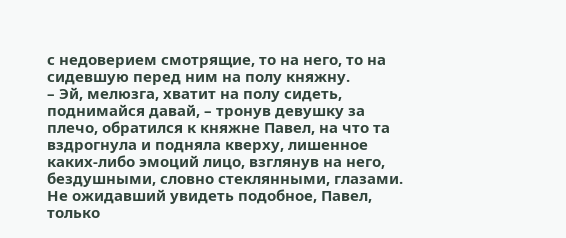с недоверием смотрящие, то на него, то на сидевшую перед ним на полу княжну.
– Эй, мелюзга, хватит на полу сидеть, поднимайся давай, – тронув девушку за плечо, обратился к княжне Павел, на что та вздрогнула и подняла кверху, лишенное каких-либо эмоций лицо, взглянув на него, бездушными, словно стеклянными, глазами.
Не ожидавший увидеть подобное, Павел, только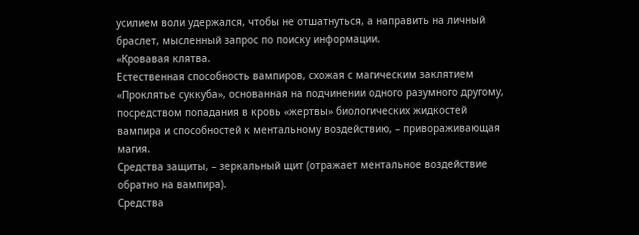усилием воли удержался, чтобы не отшатнуться, а направить на личный браслет, мысленный запрос по поиску информации.
«Кровавая клятва.
Естественная способность вампиров, схожая с магическим заклятием «Проклятье суккуба», основанная на подчинении одного разумного другому, посредством попадания в кровь «жертвы» биологических жидкостей вампира и способностей к ментальному воздействию, – привораживающая магия.
Средства защиты, – зеркальный щит (отражает ментальное воздействие обратно на вампира).
Средства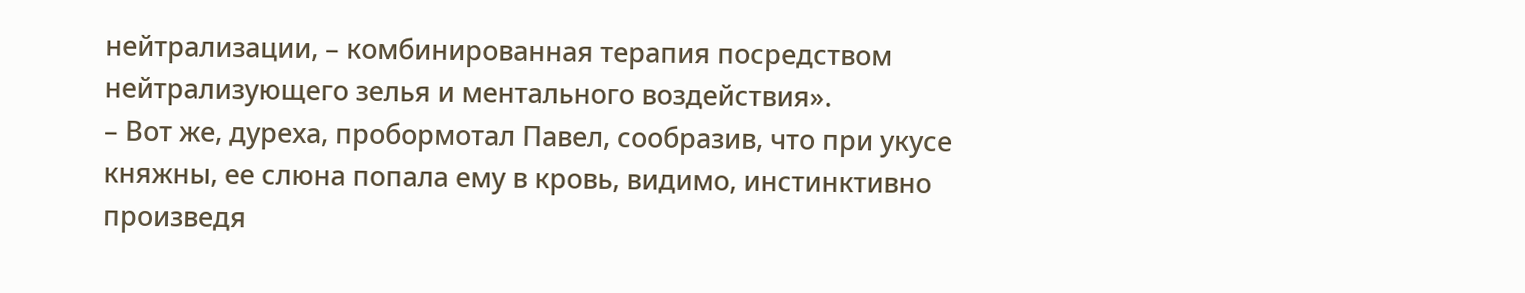нейтрализации, – комбинированная терапия посредством нейтрализующего зелья и ментального воздействия».
– Вот же, дуреха, пробормотал Павел, сообразив, что при укусе княжны, ее слюна попала ему в кровь, видимо, инстинктивно произведя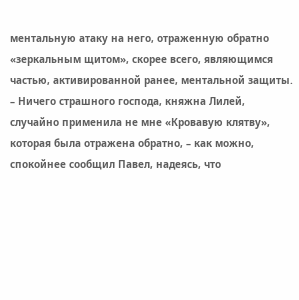ментальную атаку на него, отраженную обратно «зеркальным щитом», скорее всего, являющимся частью, активированной ранее, ментальной защиты.
– Ничего страшного господа, княжна Лилей, случайно применила не мне «Кровавую клятву», которая была отражена обратно, – как можно, спокойнее сообщил Павел, надеясь, что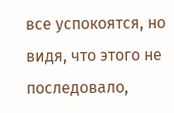все успокоятся, но видя, что этого не последовало,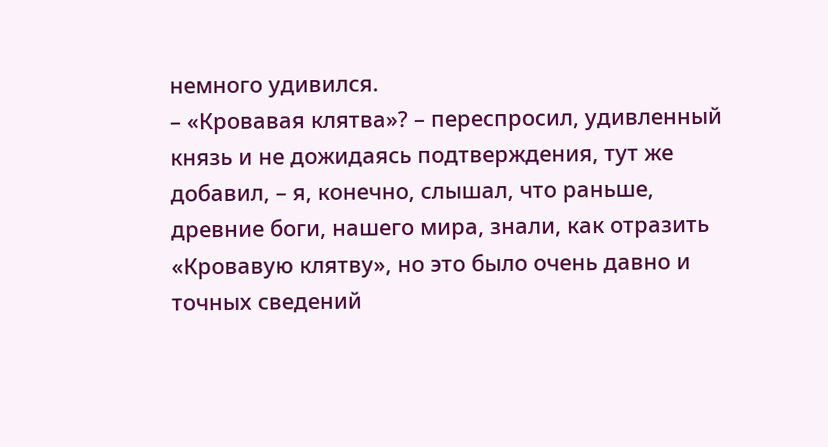немного удивился.
– «Кровавая клятва»? – переспросил, удивленный князь и не дожидаясь подтверждения, тут же добавил, – я, конечно, слышал, что раньше, древние боги, нашего мира, знали, как отразить «Кровавую клятву», но это было очень давно и точных сведений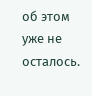об этом уже не осталось.